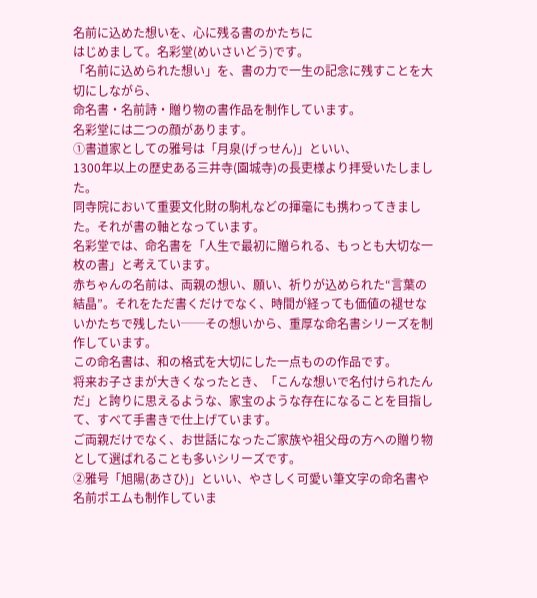名前に込めた想いを、心に残る書のかたちに
はじめまして。名彩堂(めいさいどう)です。
「名前に込められた想い」を、書の力で一生の記念に残すことを大切にしながら、
命名書・名前詩・贈り物の書作品を制作しています。
名彩堂には二つの顔があります。
①書道家としての雅号は「月泉(げっせん)」といい、
1300年以上の歴史ある三井寺(園城寺)の長吏様より拝受いたしました。
同寺院において重要文化財の駒札などの揮毫にも携わってきました。それが書の軸となっています。
名彩堂では、命名書を「人生で最初に贈られる、もっとも大切な一枚の書」と考えています。
赤ちゃんの名前は、両親の想い、願い、祈りが込められた“言葉の結晶”。それをただ書くだけでなく、時間が経っても価値の褪せないかたちで残したい──その想いから、重厚な命名書シリーズを制作しています。
この命名書は、和の格式を大切にした一点ものの作品です。
将来お子さまが大きくなったとき、「こんな想いで名付けられたんだ」と誇りに思えるような、家宝のような存在になることを目指して、すべて手書きで仕上げています。
ご両親だけでなく、お世話になったご家族や祖父母の方への贈り物として選ばれることも多いシリーズです。
②雅号「旭陽(あさひ)」といい、やさしく可愛い筆文字の命名書や名前ポエムも制作していま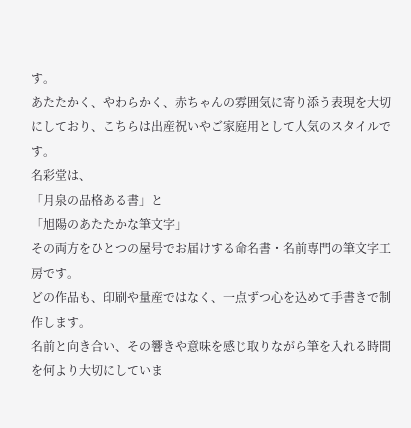す。
あたたかく、やわらかく、赤ちゃんの雰囲気に寄り添う表現を大切にしており、こちらは出産祝いやご家庭用として人気のスタイルです。
名彩堂は、
「月泉の品格ある書」と
「旭陽のあたたかな筆文字」
その両方をひとつの屋号でお届けする命名書・名前専門の筆文字工房です。
どの作品も、印刷や量産ではなく、一点ずつ心を込めて手書きで制作します。
名前と向き合い、その響きや意味を感じ取りながら筆を入れる時間を何より大切にしていま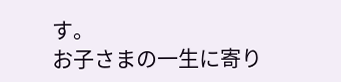す。
お子さまの一生に寄り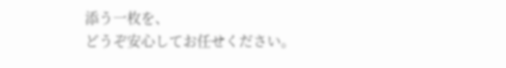添う一枚を、
どうぞ安心してお任せください。